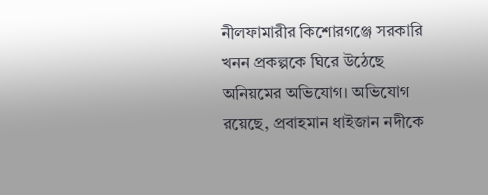নীলফামারীর কিশোরগঞ্জে সরকারি খনন প্রকল্পকে ঘিরে উঠেছে অনিয়মের অভিযোগ। অভিযোগ রয়েছে, প্রবাহমান ধাইজান নদীকে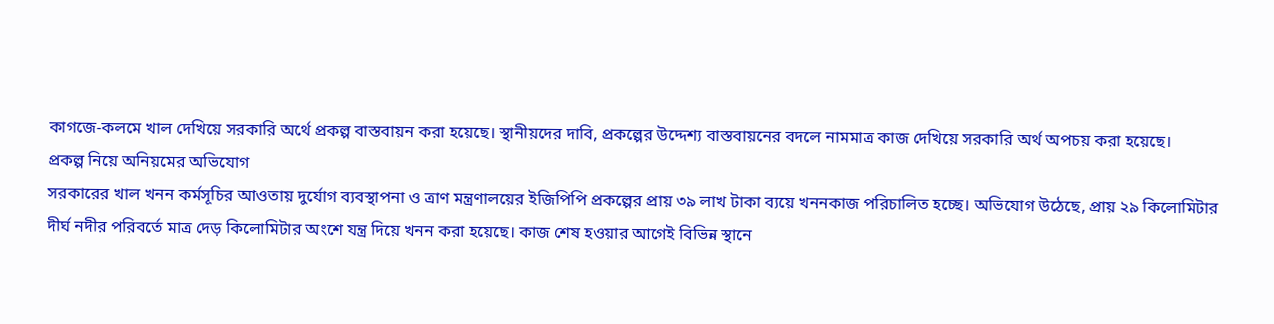কাগজে-কলমে খাল দেখিয়ে সরকারি অর্থে প্রকল্প বাস্তবায়ন করা হয়েছে। স্থানীয়দের দাবি, প্রকল্পের উদ্দেশ্য বাস্তবায়নের বদলে নামমাত্র কাজ দেখিয়ে সরকারি অর্থ অপচয় করা হয়েছে।
প্রকল্প নিয়ে অনিয়মের অভিযোগ
সরকারের খাল খনন কর্মসূচির আওতায় দুর্যোগ ব্যবস্থাপনা ও ত্রাণ মন্ত্রণালয়ের ইজিপিপি প্রকল্পের প্রায় ৩৯ লাখ টাকা ব্যয়ে খননকাজ পরিচালিত হচ্ছে। অভিযোগ উঠেছে, প্রায় ২৯ কিলোমিটার দীর্ঘ নদীর পরিবর্তে মাত্র দেড় কিলোমিটার অংশে যন্ত্র দিয়ে খনন করা হয়েছে। কাজ শেষ হওয়ার আগেই বিভিন্ন স্থানে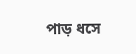পাড় ধসে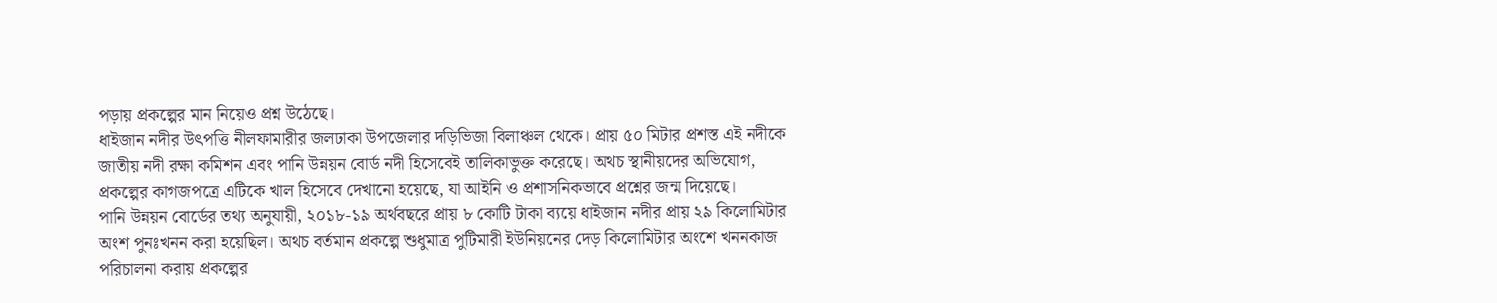পড়ায় প্রকল্পের মান নিয়েও প্রশ্ন উঠেছে।
ধাইজান নদীর উৎপত্তি নীলফামারীর জলঢাকা উপজেলার দড়িভিজা বিলাঞ্চল থেকে। প্রায় ৫০ মিটার প্রশস্ত এই নদীকে জাতীয় নদী রক্ষা কমিশন এবং পানি উন্নয়ন বোর্ড নদী হিসেবেই তালিকাভুক্ত করেছে। অথচ স্থানীয়দের অভিযোগ, প্রকল্পের কাগজপত্রে এটিকে খাল হিসেবে দেখানো হয়েছে, যা আইনি ও প্রশাসনিকভাবে প্রশ্নের জন্ম দিয়েছে।
পানি উন্নয়ন বোর্ডের তথ্য অনুযায়ী, ২০১৮-১৯ অর্থবছরে প্রায় ৮ কোটি টাকা ব্যয়ে ধাইজান নদীর প্রায় ২৯ কিলোমিটার অংশ পুনঃখনন করা হয়েছিল। অথচ বর্তমান প্রকল্পে শুধুমাত্র পুটিমারী ইউনিয়নের দেড় কিলোমিটার অংশে খননকাজ পরিচালনা করায় প্রকল্পের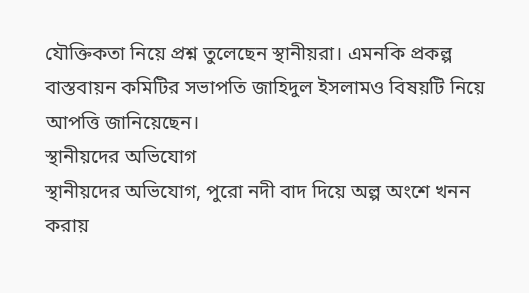যৌক্তিকতা নিয়ে প্রশ্ন তুলেছেন স্থানীয়রা। এমনকি প্রকল্প বাস্তবায়ন কমিটির সভাপতি জাহিদুল ইসলামও বিষয়টি নিয়ে আপত্তি জানিয়েছেন।
স্থানীয়দের অভিযোগ
স্থানীয়দের অভিযোগ, পুরো নদী বাদ দিয়ে অল্প অংশে খনন করায়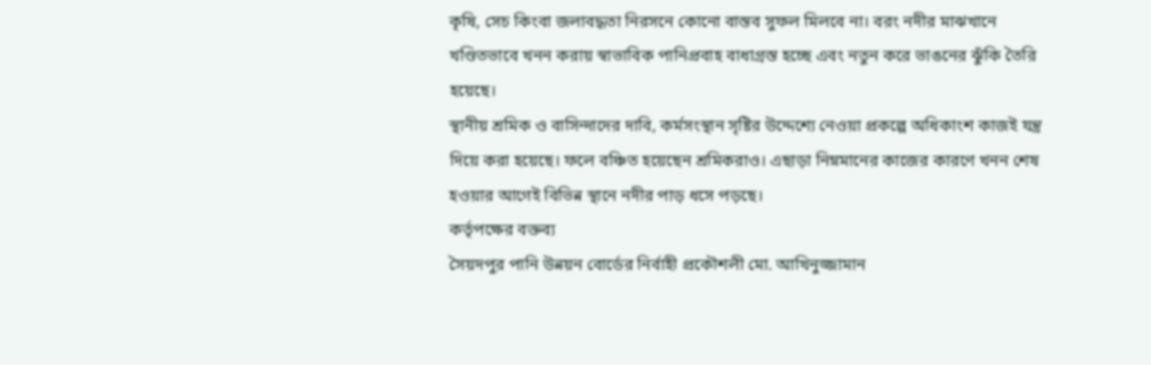কৃষি, সেচ কিংবা জলাবদ্ধতা নিরসনে কোনো বাস্তব সুফল মিলবে না। বরং নদীর মাঝখানে খণ্ডিতভাবে খনন করায় স্বাভাবিক পানিপ্রবাহ বাধাগ্রস্ত হচ্ছে এবং নতুন করে ভাঙনের ঝুঁকি তৈরি হয়েছে।
স্থানীয় শ্রমিক ও বাসিন্দাদের দাবি, কর্মসংস্থান সৃষ্টির উদ্দেশ্যে নেওয়া প্রকল্পে অধিকাংশ কাজই যন্ত্র দিয়ে করা হয়েছে। ফলে বঞ্চিত হয়েছেন শ্রমিকরাও। এছাড়া নিম্নমানের কাজের কারণে খনন শেষ হওয়ার আগেই বিভিন্ন স্থানে নদীর পাড় ধসে পড়ছে।
কর্তৃপক্ষের বক্তব্য
সৈয়দপুর পানি উন্নয়ন বোর্ডের নির্বাহী প্রকৌশলী মো. আখিনুজ্জামান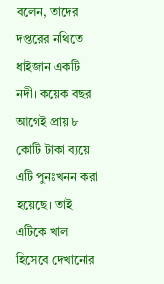বলেন, তাদের দপ্তরের নথিতে ধাইজান একটি নদী। কয়েক বছর আগেই প্রায় ৮ কোটি টাকা ব্যয়ে এটি পুনঃখনন করা হয়েছে। তাই এটিকে খাল হিসেবে দেখানোর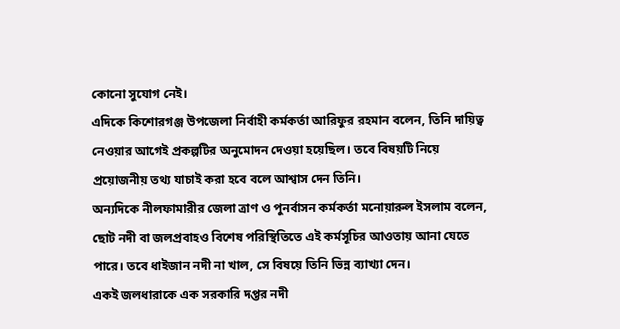কোনো সুযোগ নেই।
এদিকে কিশোরগঞ্জ উপজেলা নির্বাহী কর্মকর্তা আরিফুর রহমান বলেন, তিনি দায়িত্ব নেওয়ার আগেই প্রকল্পটির অনুমোদন দেওয়া হয়েছিল। তবে বিষয়টি নিয়ে প্রয়োজনীয় তথ্য যাচাই করা হবে বলে আশ্বাস দেন তিনি।
অন্যদিকে নীলফামারীর জেলা ত্রাণ ও পুনর্বাসন কর্মকর্তা মনোয়ারুল ইসলাম বলেন, ছোট নদী বা জলপ্রবাহও বিশেষ পরিস্থিতিতে এই কর্মসূচির আওতায় আনা যেতে পারে। তবে ধাইজান নদী না খাল, সে বিষয়ে তিনি ভিন্ন ব্যাখ্যা দেন।
একই জলধারাকে এক সরকারি দপ্তর নদী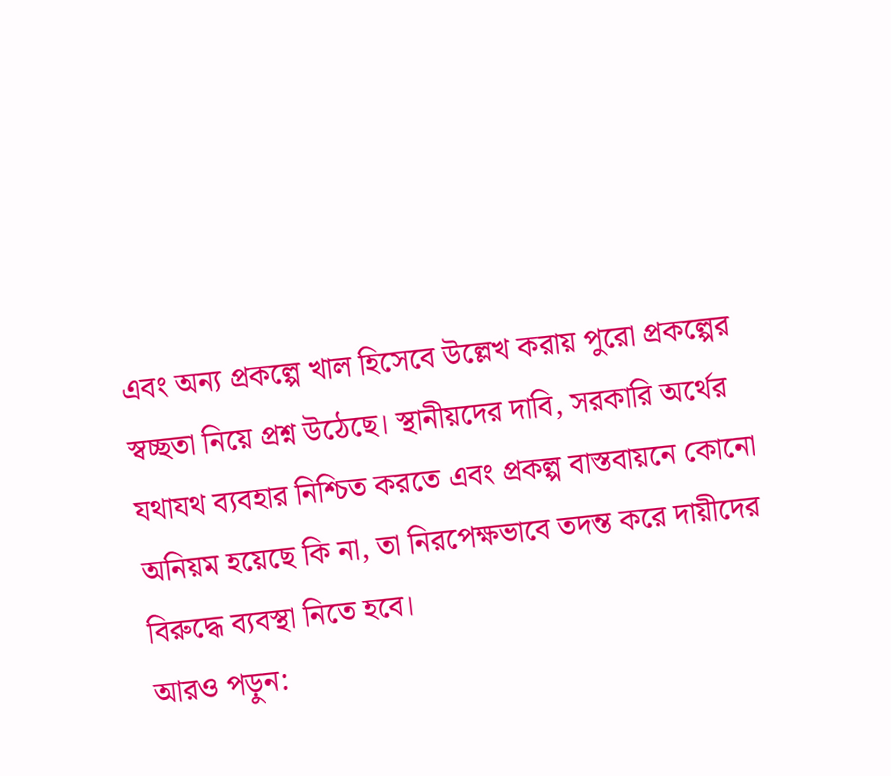এবং অন্য প্রকল্পে খাল হিসেবে উল্লেখ করায় পুরো প্রকল্পের স্বচ্ছতা নিয়ে প্রশ্ন উঠেছে। স্থানীয়দের দাবি, সরকারি অর্থের যথাযথ ব্যবহার নিশ্চিত করতে এবং প্রকল্প বাস্তবায়নে কোনো অনিয়ম হয়েছে কি না, তা নিরপেক্ষভাবে তদন্ত করে দায়ীদের বিরুদ্ধে ব্যবস্থা নিতে হবে।
আরও পড়ুন: